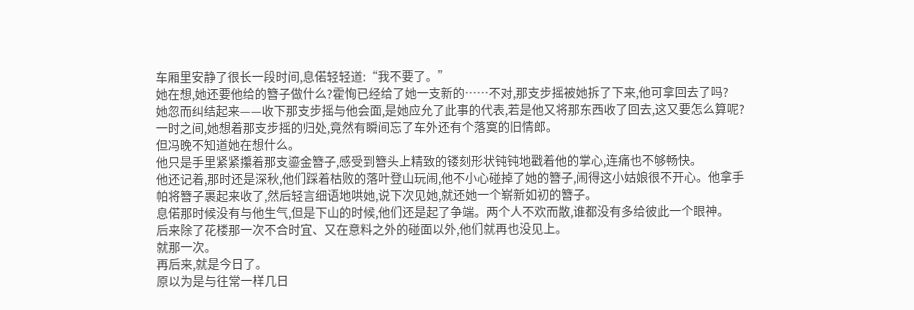车厢里安静了很长一段时间,息偌轻轻道:“我不要了。”
她在想,她还要他给的簪子做什么?霍恂已经给了她一支新的……不对,那支步摇被她拆了下来,他可拿回去了吗?
她忽而纠结起来——收下那支步摇与他会面,是她应允了此事的代表,若是他又将那东西收了回去,这又要怎么算呢?
一时之间,她想着那支步摇的归处,竟然有瞬间忘了车外还有个落寞的旧情郎。
但冯晚不知道她在想什么。
他只是手里紧紧攥着那支鎏金簪子,感受到簪头上精致的镂刻形状钝钝地戳着他的掌心,连痛也不够畅快。
他还记着,那时还是深秋,他们踩着枯败的落叶登山玩闹,他不小心碰掉了她的簪子,闹得这小姑娘很不开心。他拿手帕将簪子裹起来收了,然后轻言细语地哄她,说下次见她,就还她一个崭新如初的簪子。
息偌那时候没有与他生气,但是下山的时候,他们还是起了争端。两个人不欢而散,谁都没有多给彼此一个眼神。
后来除了花楼那一次不合时宜、又在意料之外的碰面以外,他们就再也没见上。
就那一次。
再后来,就是今日了。
原以为是与往常一样几日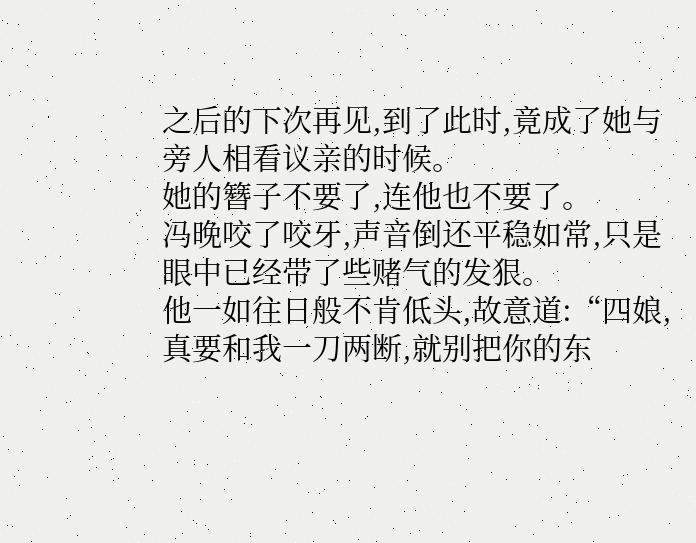之后的下次再见,到了此时,竟成了她与旁人相看议亲的时候。
她的簪子不要了,连他也不要了。
冯晚咬了咬牙,声音倒还平稳如常,只是眼中已经带了些赌气的发狠。
他一如往日般不肯低头,故意道:“四娘,真要和我一刀两断,就别把你的东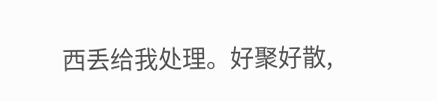西丢给我处理。好聚好散,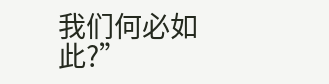我们何必如此?”